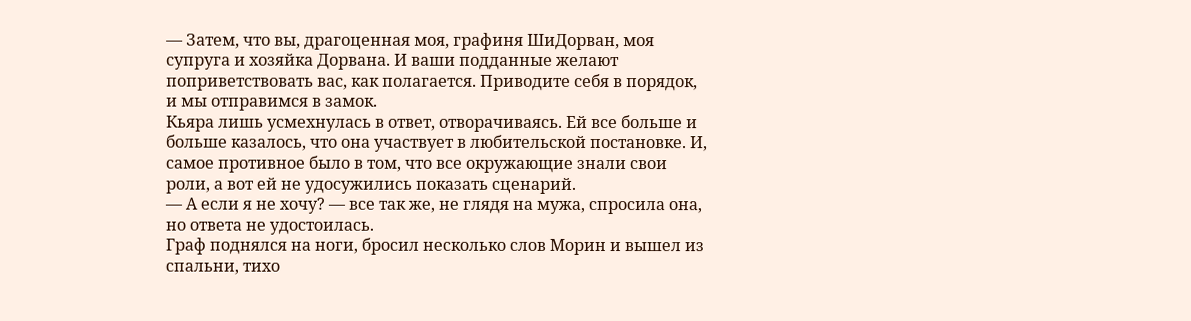— Затем, что вы, драгоценная моя, графиня ШиДорван, моя супруга и хозяйка Дорвана. И ваши подданные желают поприветствовать вас, как полагается. Приводите себя в порядок, и мы отправимся в замок.
Кьяра лишь усмехнулась в ответ, отворачиваясь. Ей все больше и больше казалось, что она участвует в любительской постановке. И, самое противное было в том, что все окружающие знали свои роли, а вот ей не удосужились показать сценарий.
— А если я не хочу? — все так же, не глядя на мужа, спросила она, но ответа не удостоилась.
Граф поднялся на ноги, бросил несколько слов Морин и вышел из спальни, тихо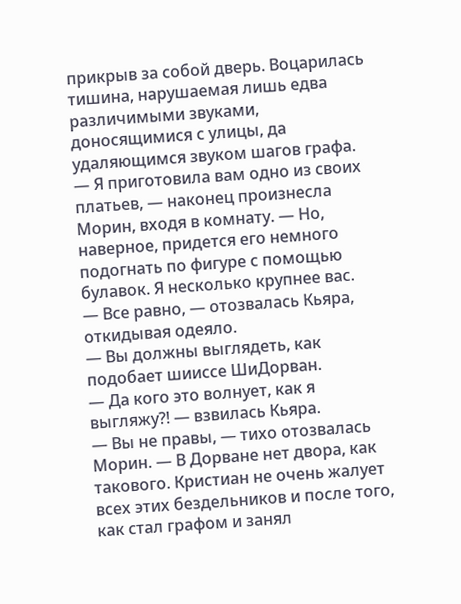прикрыв за собой дверь. Воцарилась тишина, нарушаемая лишь едва различимыми звуками, доносящимися с улицы, да удаляющимся звуком шагов графа.
— Я приготовила вам одно из своих платьев, — наконец произнесла Морин, входя в комнату. — Но, наверное, придется его немного подогнать по фигуре с помощью булавок. Я несколько крупнее вас.
— Все равно, — отозвалась Кьяра, откидывая одеяло.
— Вы должны выглядеть, как подобает шииссе ШиДорван.
— Да кого это волнует, как я выгляжу?! — взвилась Кьяра.
— Вы не правы, — тихо отозвалась Морин. — В Дорване нет двора, как такового. Кристиан не очень жалует всех этих бездельников и после того, как стал графом и занял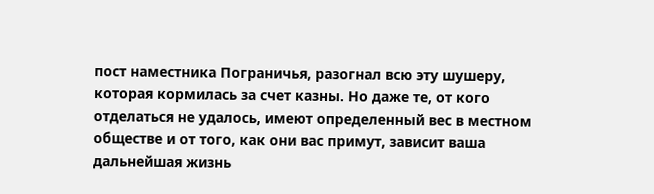пост наместника Пограничья, разогнал всю эту шушеру, которая кормилась за счет казны. Но даже те, от кого отделаться не удалось, имеют определенный вес в местном обществе и от того, как они вас примут, зависит ваша дальнейшая жизнь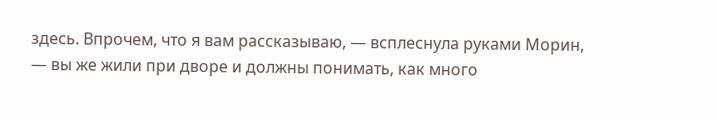здесь. Впрочем, что я вам рассказываю, — всплеснула руками Морин, — вы же жили при дворе и должны понимать, как много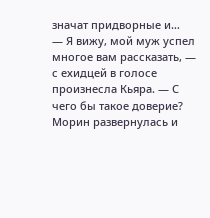значат придворные и…
— Я вижу, мой муж успел многое вам рассказать, — с ехидцей в голосе произнесла Кьяра. — С чего бы такое доверие?
Морин развернулась и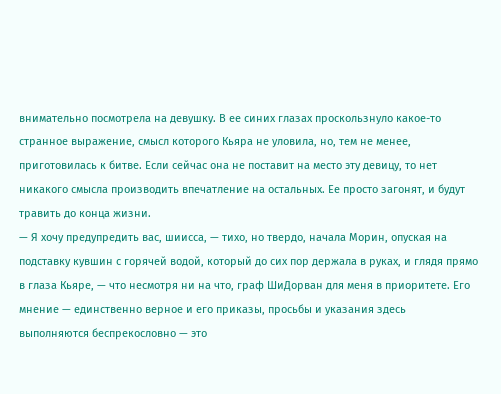внимательно посмотрела на девушку. В ее синих глазах проскользнуло какое-то странное выражение, смысл которого Кьяра не уловила, но, тем не менее, приготовилась к битве. Если сейчас она не поставит на место эту девицу, то нет никакого смысла производить впечатление на остальных. Ее просто загонят, и будут травить до конца жизни.
— Я хочу предупредить вас, шиисса, — тихо, но твердо, начала Морин, опуская на подставку кувшин с горячей водой, который до сих пор держала в руках, и глядя прямо в глаза Кьяре, — что несмотря ни на что, граф ШиДорван для меня в приоритете. Его мнение — единственно верное и его приказы, просьбы и указания здесь выполняются беспрекословно — это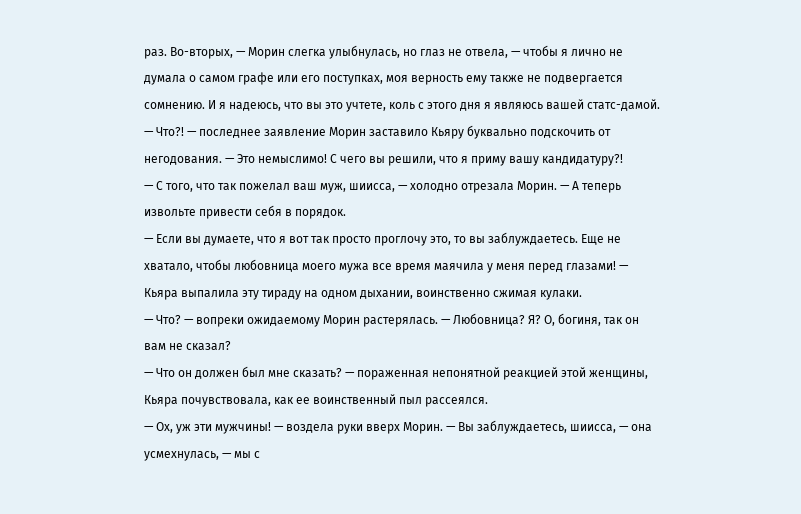раз. Во-вторых, — Морин слегка улыбнулась, но глаз не отвела, — чтобы я лично не думала о самом графе или его поступках, моя верность ему также не подвергается сомнению. И я надеюсь, что вы это учтете, коль с этого дня я являюсь вашей статс-дамой.
— Что?! — последнее заявление Морин заставило Кьяру буквально подскочить от негодования. — Это немыслимо! С чего вы решили, что я приму вашу кандидатуру?!
— С того, что так пожелал ваш муж, шиисса, — холодно отрезала Морин. — А теперь извольте привести себя в порядок.
— Если вы думаете, что я вот так просто проглочу это, то вы заблуждаетесь. Еще не хватало, чтобы любовница моего мужа все время маячила у меня перед глазами! — Кьяра выпалила эту тираду на одном дыхании, воинственно сжимая кулаки.
— Что? — вопреки ожидаемому Морин растерялась. — Любовница? Я? О, богиня, так он вам не сказал?
— Что он должен был мне сказать? — пораженная непонятной реакцией этой женщины, Кьяра почувствовала, как ее воинственный пыл рассеялся.
— Ох, уж эти мужчины! — воздела руки вверх Морин. — Вы заблуждаетесь, шиисса, — она усмехнулась, — мы с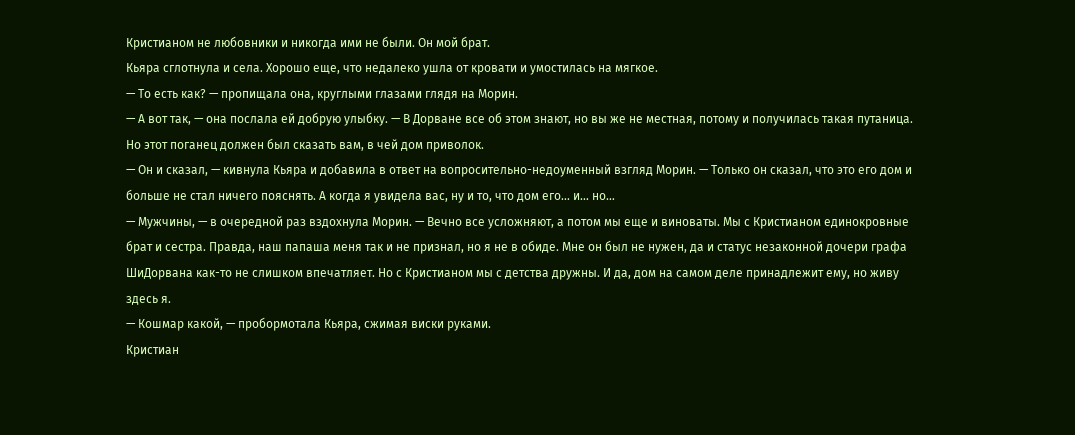Кристианом не любовники и никогда ими не были. Он мой брат.
Кьяра сглотнула и села. Хорошо еще, что недалеко ушла от кровати и умостилась на мягкое.
— То есть как? — пропищала она, круглыми глазами глядя на Морин.
— А вот так, — она послала ей добрую улыбку. — В Дорване все об этом знают, но вы же не местная, потому и получилась такая путаница. Но этот поганец должен был сказать вам, в чей дом приволок.
— Он и сказал, — кивнула Кьяра и добавила в ответ на вопросительно-недоуменный взгляд Морин. — Только он сказал, что это его дом и больше не стал ничего пояснять. А когда я увидела вас, ну и то, что дом его… и… но…
— Мужчины, — в очередной раз вздохнула Морин. — Вечно все усложняют, а потом мы еще и виноваты. Мы с Кристианом единокровные брат и сестра. Правда, наш папаша меня так и не признал, но я не в обиде. Мне он был не нужен, да и статус незаконной дочери графа ШиДорвана как-то не слишком впечатляет. Но с Кристианом мы с детства дружны. И да, дом на самом деле принадлежит ему, но живу здесь я.
— Кошмар какой, — пробормотала Кьяра, сжимая виски руками.
Кристиан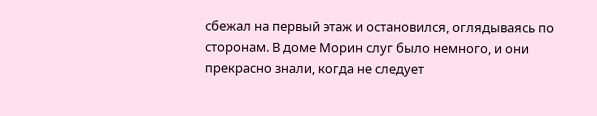сбежал на первый этаж и остановился, оглядываясь по сторонам. В доме Морин слуг было немного, и они прекрасно знали, когда не следует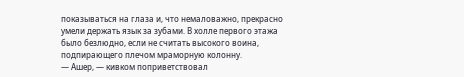показываться на глаза и, что немаловажно, прекрасно умели держать язык за зубами. В холле первого этажа было безлюдно, если не считать высокого воина, подпирающего плечом мраморную колонну.
— Ашер, — кивком поприветствовал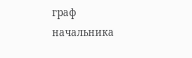граф начальника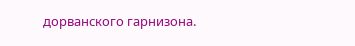дорванского гарнизона.